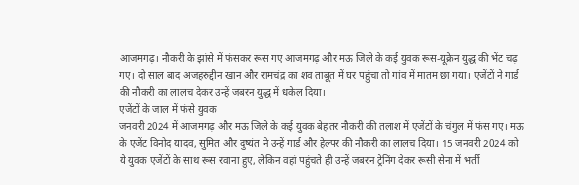आजमगढ़। नौकरी के झांसे में फंसकर रूस गए आजमगढ़ और मऊ जिले के कई युवक रूस-यूक्रेन युद्ध की भेंट चढ़ गए। दो साल बाद अजहरुद्दीन खान और रामचंद्र का शव ताबूत में घर पहुंचा तो गांव में मातम छा गया। एजेंटों ने गार्ड की नौकरी का लालच देकर उन्हें जबरन युद्ध में धकेल दिया।
एजेंटों के जाल में फंसे युवक
जनवरी 2024 में आजमगढ़ और मऊ जिले के कई युवक बेहतर नौकरी की तलाश में एजेंटों के चंगुल में फंस गए। मऊ के एजेंट विनोद यादव, सुमित और दुष्यंत ने उन्हें गार्ड और हेल्पर की नौकरी का लालच दिया। 15 जनवरी 2024 को ये युवक एजेंटों के साथ रूस रवाना हुए, लेकिन वहां पहुंचते ही उन्हें जबरन ट्रेनिंग देकर रूसी सेना में भर्ती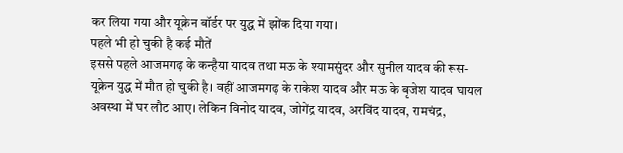कर लिया गया और यूक्रेन बॉर्डर पर युद्ध में झोंक दिया गया।
पहले भी हो चुकी है कई मौतें
इससे पहले आजमगढ़ के कन्हैया यादव तथा मऊ के श्यामसुंदर और सुनील यादव की रूस-यूक्रेन युद्ध में मौत हो चुकी है। वहीं आजमगढ़ के राकेश यादव और मऊ के बृजेश यादव घायल अवस्था में घर लौट आए। लेकिन विनोद यादव, जोगेंद्र यादव, अरविंद यादव, रामचंद्र,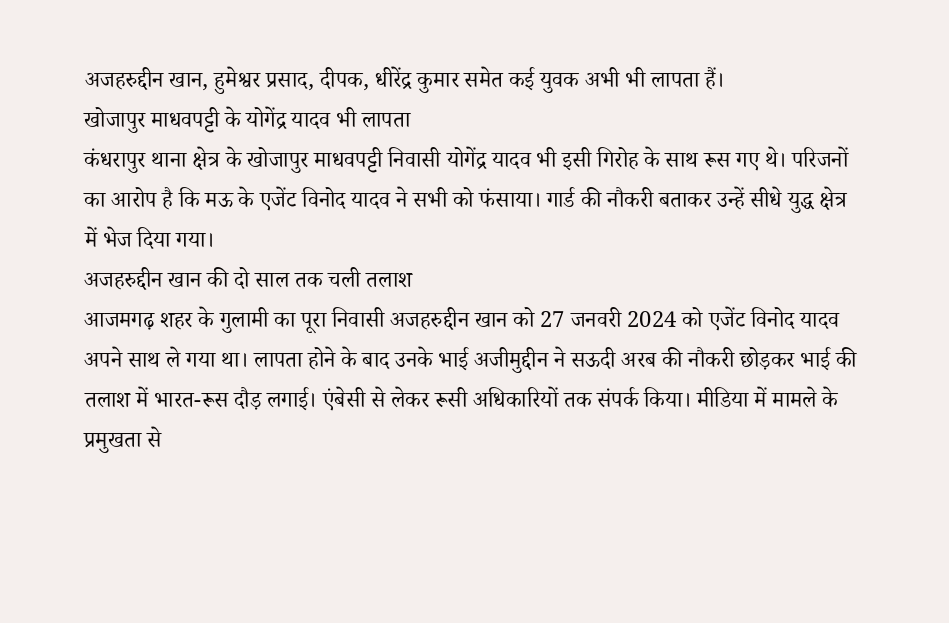अजहरुद्दीन खान, हुमेश्वर प्रसाद, दीपक, धीरेंद्र कुमार समेत कई युवक अभी भी लापता हैं।
खोजापुर माधवपट्टी के योगेंद्र यादव भी लापता
कंधरापुर थाना क्षेत्र के खोजापुर माधवपट्टी निवासी योगेंद्र यादव भी इसी गिरोह के साथ रूस गए थे। परिजनों का आरोप है कि मऊ के एजेंट विनोद यादव ने सभी को फंसाया। गार्ड की नौकरी बताकर उन्हें सीधे युद्ध क्षेत्र में भेज दिया गया।
अजहरुद्दीन खान की दो साल तक चली तलाश
आजमगढ़ शहर के गुलामी का पूरा निवासी अजहरुद्दीन खान को 27 जनवरी 2024 को एजेंट विनोद यादव अपने साथ ले गया था। लापता होने के बाद उनके भाई अजीमुद्दीन ने सऊदी अरब की नौकरी छोड़कर भाई की तलाश में भारत-रूस दौड़ लगाई। एंबेसी से लेकर रूसी अधिकारियों तक संपर्क किया। मीडिया में मामले के प्रमुखता से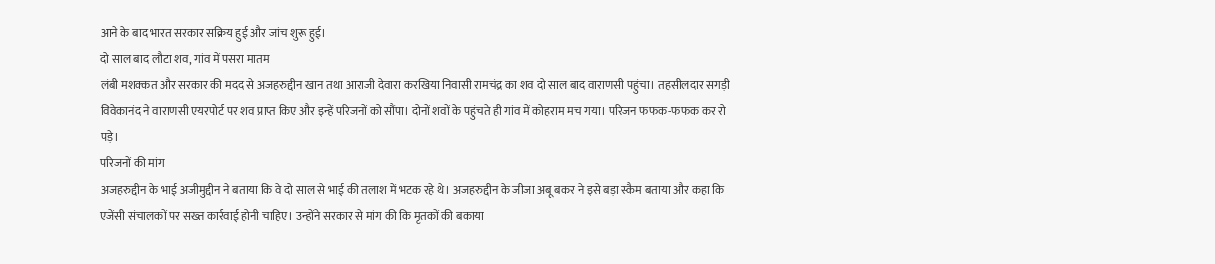आने के बाद भारत सरकार सक्रिय हुई और जांच शुरू हुई।
दो साल बाद लौटा शव, गांव में पसरा मातम
लंबी मशक्कत और सरकार की मदद से अजहरुद्दीन खान तथा आराजी देवारा करखिया निवासी रामचंद्र का शव दो साल बाद वाराणसी पहुंचा। तहसीलदार सगड़ी विवेकानंद ने वाराणसी एयरपोर्ट पर शव प्राप्त किए और इन्हें परिजनों को सौंपा। दोनों शवों के पहुंचते ही गांव में कोहराम मच गया। परिजन फफक-फफक कर रो पड़े।
परिजनों की मांग
अजहरुद्दीन के भाई अजीमुद्दीन ने बताया कि वे दो साल से भाई की तलाश में भटक रहे थे। अजहरुद्दीन के जीजा अबू बकर ने इसे बड़ा स्कैम बताया और कहा कि एजेंसी संचालकों पर सख्त कार्रवाई होनी चाहिए। उन्होंने सरकार से मांग की कि मृतकों की बकाया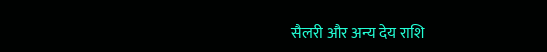सैलरी और अन्य देय राशि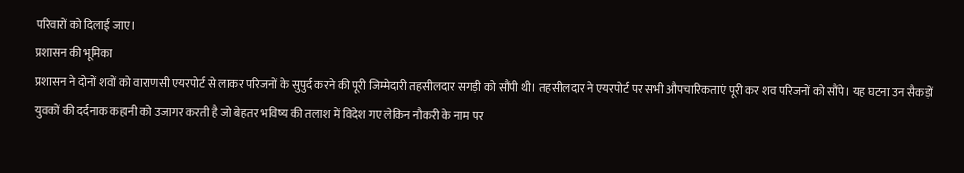परिवारों को दिलाई जाए।
प्रशासन की भूमिका
प्रशासन ने दोनों शवों को वाराणसी एयरपोर्ट से लाकर परिजनों के सुपुर्द करने की पूरी जिम्मेदारी तहसीलदार सगड़ी को सौंपी थी। तहसीलदार ने एयरपोर्ट पर सभी औपचारिकताएं पूरी कर शव परिजनों को सौंपे। यह घटना उन सैकड़ों युवकों की दर्दनाक कहानी को उजागर करती है जो बेहतर भविष्य की तलाश में विदेश गए लेकिन नौकरी के नाम पर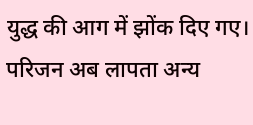युद्ध की आग में झोंक दिए गए। परिजन अब लापता अन्य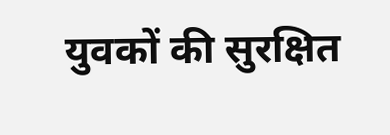युवकों की सुरक्षित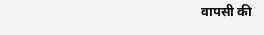वापसी की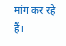मांग कर रहे हैं।